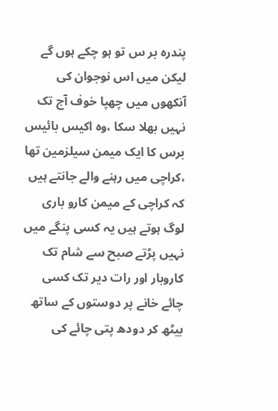پندرہ بر س تو ہو چکے ہوں گے لیکن میں اس نوجوان کی آنکھوں میں چھپا خوف آج تک نہیں بھلا سکا ،وہ اکیس بائیس برس کا ایک میمن سیلزمین تھا ،کراچی میں رہنے والے جانتے ہیں کہ کراچی کے میمن کارو باری لوگ ہوتے ہیں یہ کسی پنگے میں نہیں پڑتے صبح سے شام تک کاروبار اور رات دیر تک کسی چائے خانے پر دوستوں کے ساتھ بیٹھ کر دودھ پتی چائے کی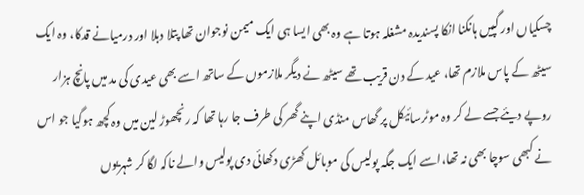چسکیاں اور گپیں ہانکنا انکا پسندیدہ مشغلہ ہوتا ہے وہ بھی ایسا ہی ایک میمن نوجوان تھا پتلا دبلا اور درمیانے قدکا، وہ ایک سیٹھ کے پاس ملازم تھا، عید کے دن قریب تھے سیٹھ نے دیگر ملازموں کے ساتھ اسے بھی عیدی کی مد میں پانچ ہزار روپے دیئے جسے لے کر وہ موٹرسائیکل پر گھاس منڈی اپنے گھر کی طرف جا رہا تھا کہ رنچھوڑ لین میں وہ کچھ ہوگیا جو اس نے کبھی سوچا بھی نہ تھا،اسے ایک جگہ پولیس کی موبائل کھڑی دکھائی دی پولیس والے ناکہ لگا کر شہریوں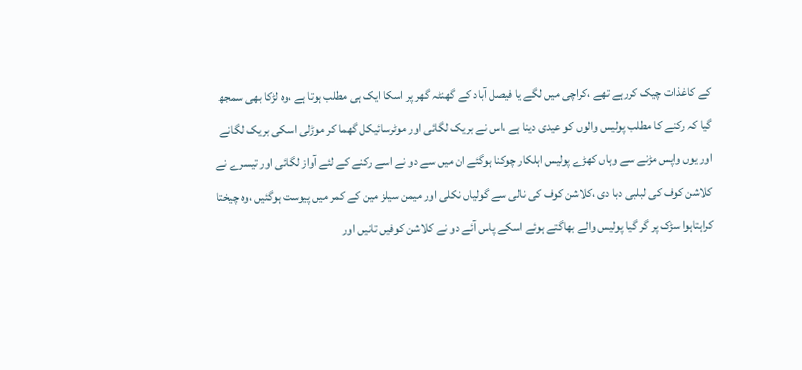کے کاغذات چیک کررہے تھے ،کراچی میں لگے یا فیصل آباد کے گھنٹہ گھر پر اسکا ایک ہی مطلب ہوتا ہے ،وہ لڑکا بھی سمجھ گیا کہ رکنے کا مطلب پولیس والوں کو عیدی دینا ہے ،اس نے بریک لگائی اور موٹرسائیکل گھما کر موڑلی اسکی بریک لگانے اور یوں واپس مڑنے سے وہاں کھڑے پولیس اہلکار چوکنا ہوگئے ان میں سے دو نے اسے رکنے کے لئے آواز لگائی اور تیسرے نے کلاشن کوف کی لبلبی دبا دی ،کلاشن کوف کی نالی سے گولیاں نکلی اور میمن سیلز مین کے کمر میں پیوست ہوگئیں ،وہ چیختا کراہتاہوا سڑک پر گر گیا پولیس والے بھاگتے ہوئے اسکے پاس آئے دو نے کلاشن کوفیں تانیں اور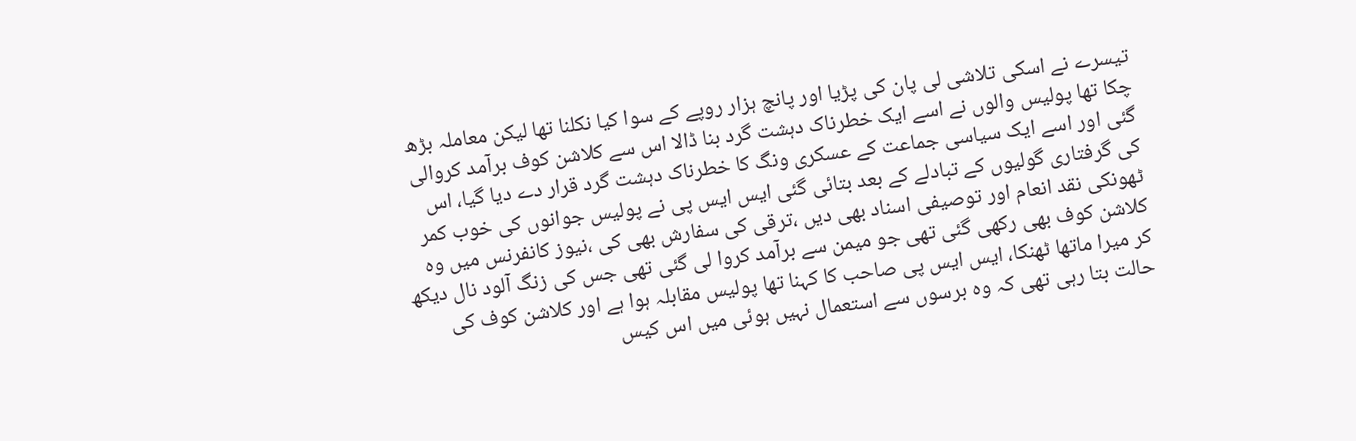تیسرے نے اسکی تلاشی لی پان کی پڑیا اور پانچ ہزار روپے کے سوا کیا نکلنا تھا لیکن معاملہ بڑھ چکا تھا پولیس والوں نے اسے ایک خطرناک دہشت گرد بنا ڈالا اس سے کلاشن کوف برآمد کروالی گئی اور اسے ایک سیاسی جماعت کے عسکری ونگ کا خطرناک دہشت گرد قرار دے دیا گیا، اس کی گرفتاری گولیوں کے تبادلے کے بعد بتائی گئی ایس ایس پی نے پولیس جوانوں کی خوب کمر ٹھونکی نقد انعام اور توصیفی اسناد بھی دیں ،ترقی کی سفارش بھی کی ،نیوز کانفرنس میں وہ کلاشن کوف بھی رکھی گئی تھی جو میمن سے برآمد کروا لی گئی تھی جس کی زنگ آلود نال دیکھ کر میرا ماتھا ٹھنکا، ایس ایس پی صاحب کا کہنا تھا پولیس مقابلہ ہوا ہے اور کلاشن کوف کی حالت بتا رہی تھی کہ وہ برسوں سے استعمال نہیں ہوئی میں اس کیس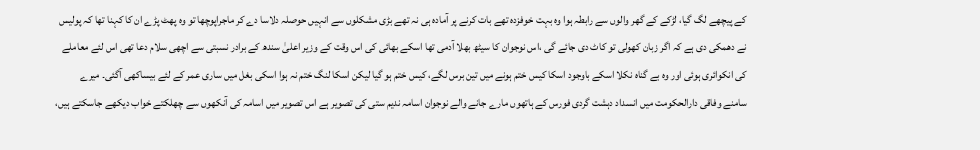کے پیچھے لگ گیا، لڑکے کے گھر والوں سے رابطہ ہوا وہ بہت خوفزدہ تھے بات کرنے پر آمادہ ہی نہ تھے بڑی مشکلوں سے انہیں حوصلہ دلاسا دے کر ماجراپوچھا تو وہ پھٹ پڑے ان کا کہنا تھا کہ پولیس نے دھمکی دی ہے کہ اگر زبان کھولی تو کاٹ دی جائے گی ،اس نوجوان کا سیٹھ بھلا آدمی تھا اسکے بھائی کی اس وقت کے وزیر اعلیٰ سندھ کے برادر نسبتی سے اچھی سلام دعا تھی اس لئے معاملے کی انکوائری ہوئی اور وہ بے گناہ نکلا اسکے باوجود اسکا کیس ختم ہونے میں تین برس لگے، کیس ختم ہو گیا لیکن اسکا لنگ ختم نہ ہوا اسکی بغل میں ساری عمر کے لئے بیساکھی آگئی۔ میرے سامنے وفاقی دارالحکومت میں انسداد دہشت گردی فورس کے ہاتھوں مارے جانے والے نوجوان اسامہ ندیم ستی کی تصویر ہے اس تصویر میں اسامہ کی آنکھوں سے چھلکتے خواب دیکھے جاسکتے ہیں،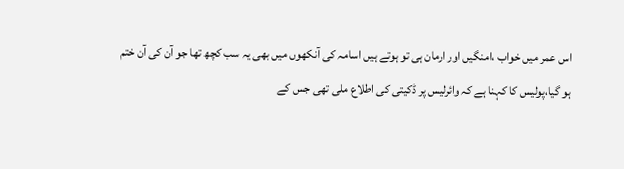اس عمر میں خواب ،امنگیں اور ارمان ہی تو ہوتے ہیں اسامہ کی آنکھوں میں بھی یہ سب کچھ تھا جو آن کی آن ختم ہو گیا،پولیس کا کہنا ہے کہ وائرلیس پر ڈکیتی کی اطلاع ملی تھی جس کے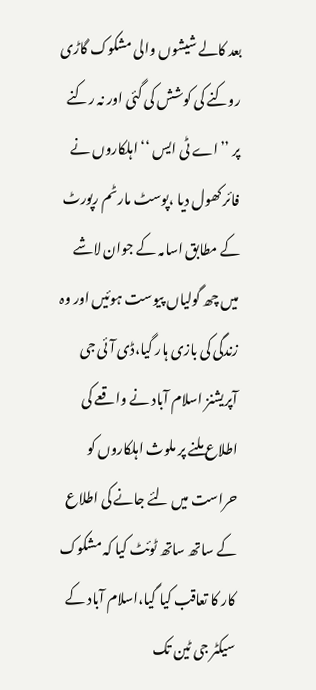بعد کالے شیشوں والی مشکوک گاڑی روکنے کی کوشش کی گئی اور نہ رکنے پر ’’اے ٹی ایس ‘‘ اہلکاروں نے فائر کھول دیا ،پوسٹ مارٹم رپورٹ کے مطابق اسامہ کے جوان لاشے میں چھ گولیاں پیوست ہوئیں اور وہ زندگی کی بازی ہار گیا،ڈی آئی جی آپریشنز اسلام آباد نے واقعے کی اطلاع ملنے پر ملوث اہلکاروں کو حراست میں لئے جانے کی اطلاع کے ساتھ ساتھ ٹوئٹ کیا کہ مشکوک کار کا تعاقب کیا گیا،اسلام آباد کے سیکٹر جی ٹین تک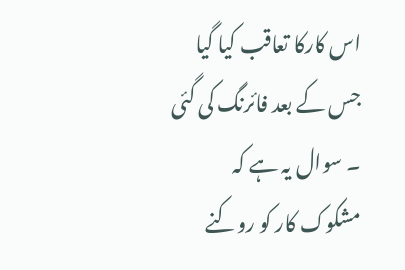اس کارکا تعاقب کیا گیا جس کے بعد فائرنگ کی گئی ۔ سوال یہ ہے کہ مشکوک کار کو روکنے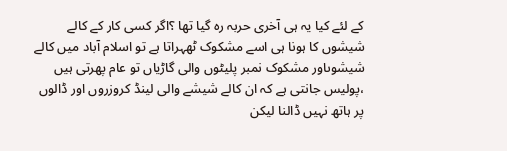کے لئے کیا یہ ہی آخری حربہ رہ گیا تھا ؟اگر کسی کار کے کالے شیشوں کا ہونا ہی اسے مشکوک ٹھہراتا ہے تو اسلام آباد میں کالے شیشوںاور مشکوک نمبر پلیٹوں والی گاڑیاں تو عام پھرتی ہیں ،پولیس جانتی ہے کہ ان کالے شیشے والی لینڈ کروزروں اور ڈالوں پر ہاتھ نہیں ڈالنا لیکن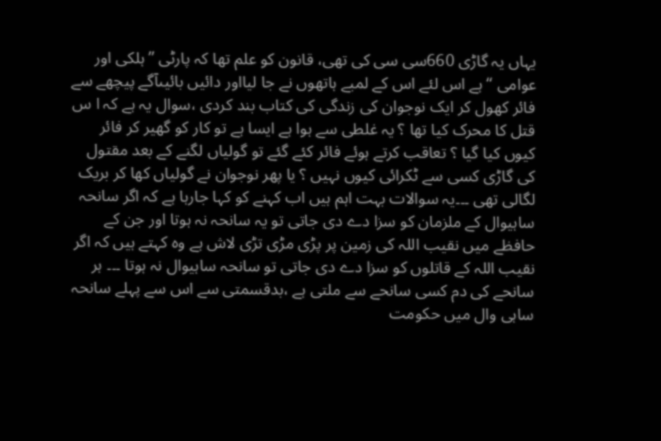یہاں یہ گاڑی 660سی سی کی تھی، قانون کو علم تھا کہ پارٹی ’’ہلکی اور عوامی ‘‘ ہے اس لئے اس کے لمبے ہاتھوں نے جا لیااور دائیں بائیںآگے پیچھے سے فائر کھول کر ایک نوجوان کی زندگی کی کتاب بند کردی ،سوال یہ ہے کہ ا س قتل کا محرک کیا تھا ؟ یہ غلطی سے ہوا ہے ایسا ہے تو کار کو گھیر کر فائر کیوں کیا گیا ؟ تعاقب کرتے ہوئے فائر کئے گئے تو گولیاں لگنے کے بعد مقتول کی گاڑی کسی سے ٹکرائی کیوں نہیں ؟ یا پھر نوجوان نے گولیاں کھا کر بریک لگالی تھی ۔۔۔یہ سوالات بہت اہم ہیں اب کہنے کو کہا جارہا ہے کہ اگر سانحہ ساہیوال کے ملزمان کو سزا دے دی جاتی تو یہ سانحہ نہ ہوتا اور جن کے حافظے میں نقیب اللہ کی زمین پر پڑی مڑی تڑی لاش ہے وہ کہتے ہیں کہ اگر نقیب اللہ کے قاتلوں کو سزا دے دی جاتی تو سانحہ ساہیوال نہ ہوتا ۔۔۔ ہر سانحے کی دم کسی سانحے سے ملتی ہے ،بدقسمتی سے اس سے پہلے سانحہ ساہی وال میں حکومت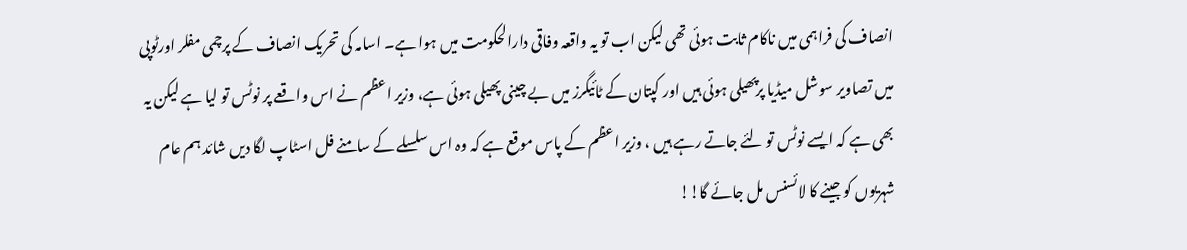انصاف کی فراہمی میں ناکام ثابت ہوئی تھی لیکن اب تو یہ واقعہ وفاقی دارالحکومت میں ہوا ہے۔ اسامہ کی تحریک انصاف کے پرچمی مفلر اورٹوپی میں تصاویر سوشل میڈیا پرپھیلی ہوئی ہیں اور کپتان کے ٹائیگرز میں بے چینی پھیلی ہوئی ہے، وزیر اعظم نے اس واقعے پر نوٹس تو لیا ہے لیکن یہ بھی ہے کہ ایسے نوٹس تو لئے جاتے رہے ہیں ، وزیر اعظم کے پاس موقع ہے کہ وہ اس سلسلے کے سامنے فل اسٹاپ لگا دیں شائد ہم عام شہریوں کو جینے کا لائسنس مل جائے گا!!